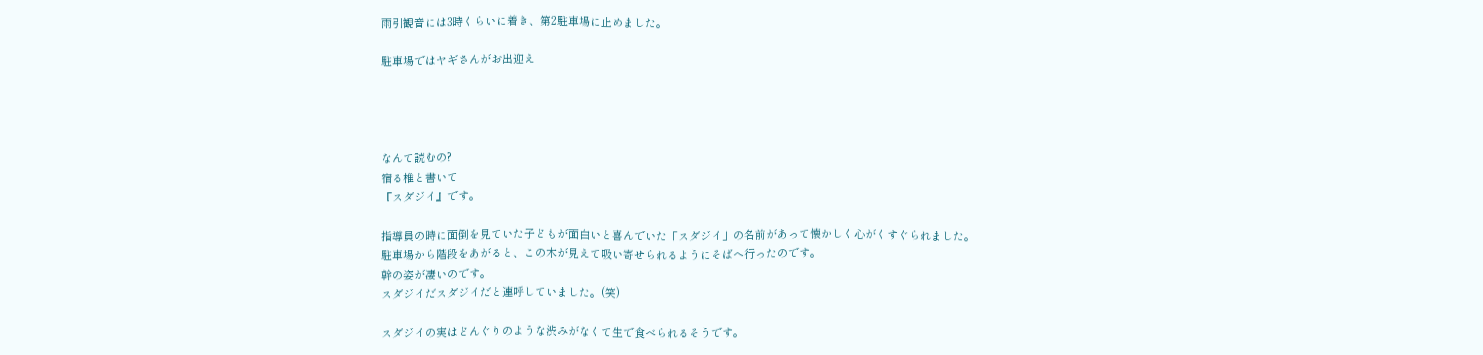雨引観音には3時くらいに着き、第2駐車場に止めました。

駐車場ではヤギさんがお出迎え




なんて読むの?
宿る椎と書いて
『スダジイ』です。

指導員の時に面倒を見ていた子どもが面白いと喜んでいた「スダジイ」の名前があって懐かしく心がくすぐられました。
駐車場から階段をあがると、この木が見えて吸い寄せられるようにそばへ行ったのです。
幹の姿が凄いのです。
スダジイだスダジイだと連呼していました。(笑)

スダジイの実はどんぐりのような渋みがなくて生で食べられるそうです。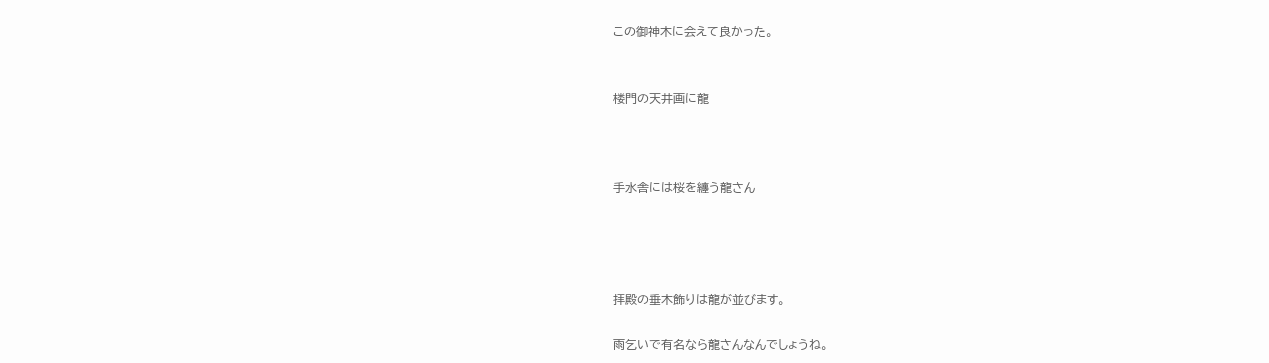この御神木に会えて良かった。


楼門の天井画に龍



手水舎には桜を纏う龍さん




拝殿の垂木飾りは龍が並びます。

雨乞いで有名なら龍さんなんでしょうね。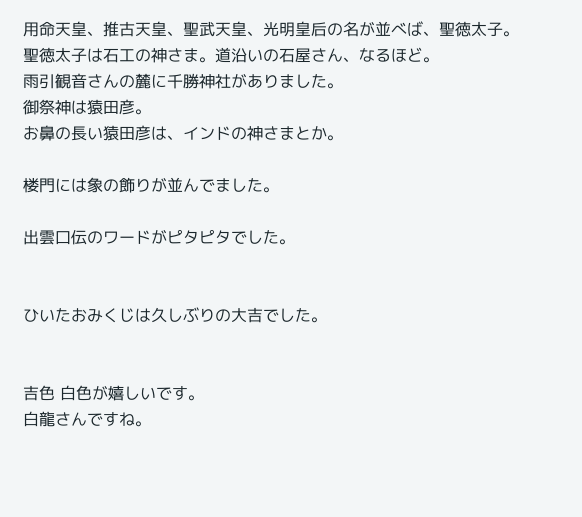用命天皇、推古天皇、聖武天皇、光明皇后の名が並べば、聖徳太子。
聖徳太子は石工の神さま。道沿いの石屋さん、なるほど。
雨引観音さんの麓に千勝神社がありました。
御祭神は猿田彦。
お鼻の長い猿田彦は、インドの神さまとか。

楼門には象の飾りが並んでました。

出雲口伝のワードがピタピタでした。


ひいたおみくじは久しぶりの大吉でした。


吉色 白色が嬉しいです。
白龍さんですね。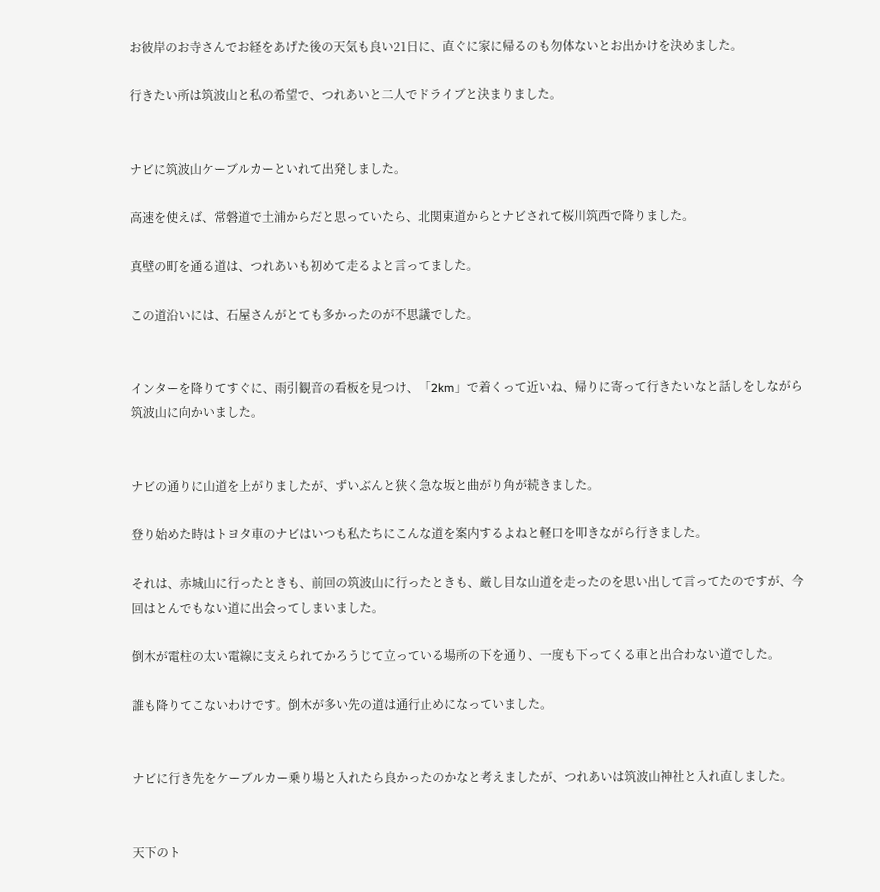お彼岸のお寺さんでお経をあげた後の天気も良い21日に、直ぐに家に帰るのも勿体ないとお出かけを決めました。

行きたい所は筑波山と私の希望で、つれあいと二人でドライブと決まりました。


ナビに筑波山ケーブルカーといれて出発しました。

高速を使えば、常磐道で土浦からだと思っていたら、北関東道からとナビされて桜川筑西で降りました。

真壁の町を通る道は、つれあいも初めて走るよと言ってました。

この道沿いには、石屋さんがとても多かったのが不思議でした。


インターを降りてすぐに、雨引観音の看板を見つけ、「2km」で着くって近いね、帰りに寄って行きたいなと話しをしながら筑波山に向かいました。


ナビの通りに山道を上がりましたが、ずいぶんと狭く急な坂と曲がり角が続きました。

登り始めた時はトヨタ車のナビはいつも私たちにこんな道を案内するよねと軽口を叩きながら行きました。

それは、赤城山に行ったときも、前回の筑波山に行ったときも、厳し目な山道を走ったのを思い出して言ってたのですが、今回はとんでもない道に出会ってしまいました。

倒木が電柱の太い電線に支えられてかろうじて立っている場所の下を通り、一度も下ってくる車と出合わない道でした。

誰も降りてこないわけです。倒木が多い先の道は通行止めになっていました。


ナビに行き先をケーブルカー乗り場と入れたら良かったのかなと考えましたが、つれあいは筑波山神社と入れ直しました。


天下のト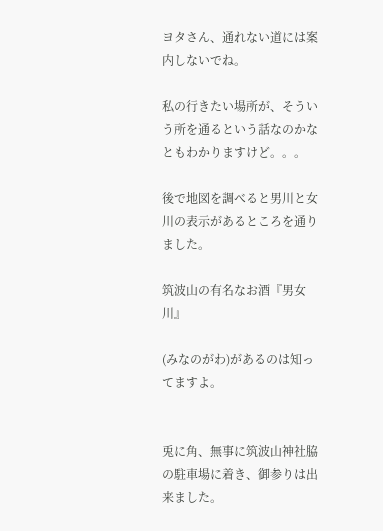ヨタさん、通れない道には案内しないでね。

私の行きたい場所が、そういう所を通るという話なのかなともわかりますけど。。。

後で地図を調べると男川と女川の表示があるところを通りました。

筑波山の有名なお酒『男女川』

(みなのがわ)があるのは知ってますよ。


兎に角、無事に筑波山神社脇の駐車場に着き、御参りは出来ました。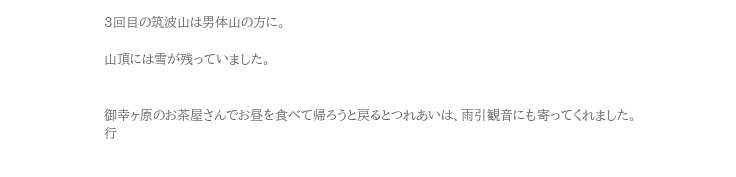3回目の筑波山は男体山の方に。

山頂には雪が残っていました。


御幸ヶ原のお茶屋さんでお昼を食べて帰ろうと戻るとつれあいは、雨引観音にも寄ってくれました。
行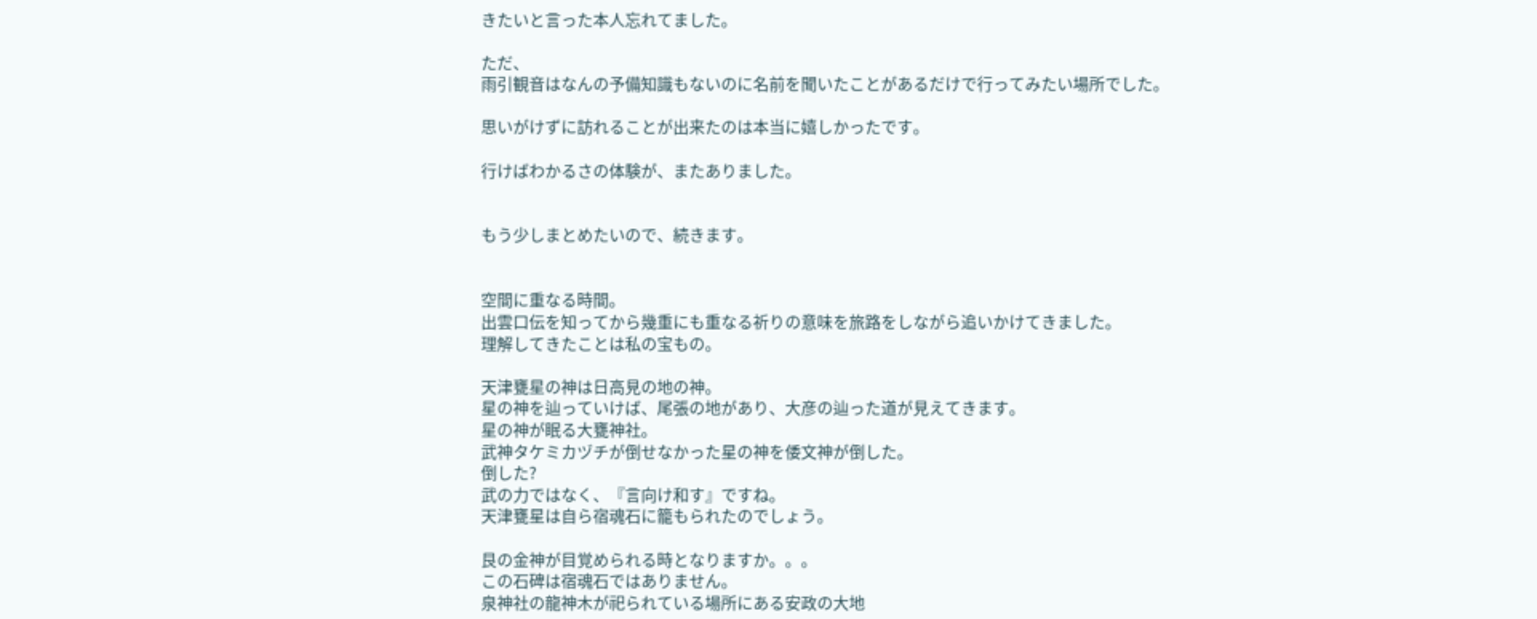きたいと言った本人忘れてました。

ただ、
雨引観音はなんの予備知識もないのに名前を聞いたことがあるだけで行ってみたい場所でした。

思いがけずに訪れることが出来たのは本当に嬉しかったです。

行けばわかるさの体験が、またありました。


もう少しまとめたいので、続きます。


空間に重なる時間。
出雲口伝を知ってから幾重にも重なる祈りの意味を旅路をしながら追いかけてきました。
理解してきたことは私の宝もの。

天津甕星の神は日高見の地の神。
星の神を辿っていけば、尾張の地があり、大彦の辿った道が見えてきます。
星の神が眠る大甕神社。
武神タケミカヅチが倒せなかった星の神を倭文神が倒した。
倒した?
武の力ではなく、『言向け和す』ですね。
天津甕星は自ら宿魂石に籠もられたのでしょう。

艮の金神が目覚められる時となりますか。。。
この石碑は宿魂石ではありません。
泉神社の龍神木が祀られている場所にある安政の大地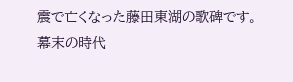震で亡くなった藤田東湖の歌碑です。
幕末の時代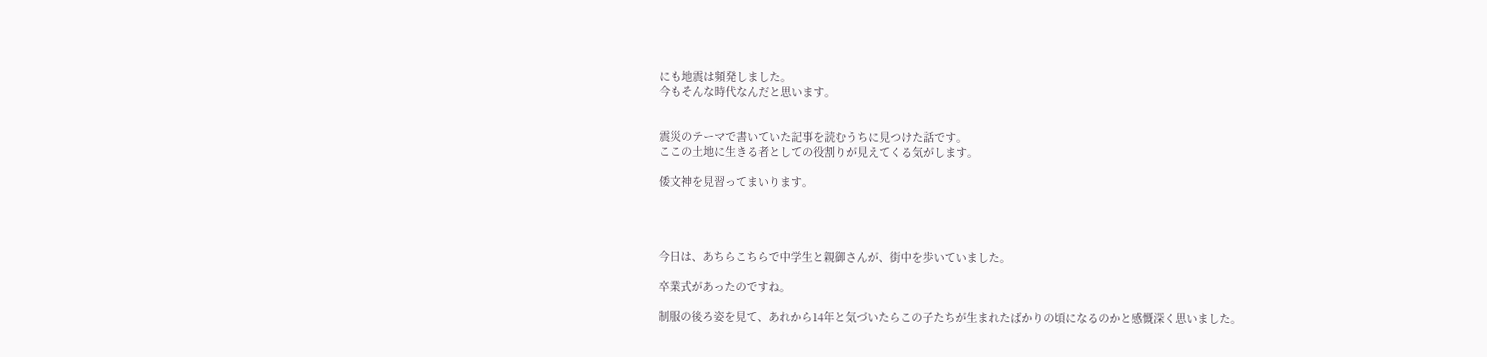にも地震は頻発しました。
今もそんな時代なんだと思います。


震災のテーマで書いていた記事を読むうちに見つけた話です。
ここの土地に生きる者としての役割りが見えてくる気がします。

倭文神を見習ってまいります。




今日は、あちらこちらで中学生と親御さんが、街中を歩いていました。

卒業式があったのですね。

制服の後ろ姿を見て、あれから14年と気づいたらこの子たちが生まれたばかりの頃になるのかと感慨深く思いました。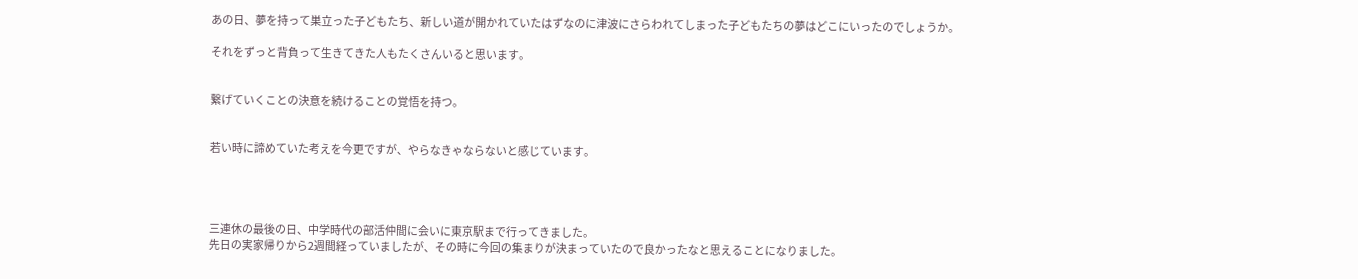あの日、夢を持って巣立った子どもたち、新しい道が開かれていたはずなのに津波にさらわれてしまった子どもたちの夢はどこにいったのでしょうか。

それをずっと背負って生きてきた人もたくさんいると思います。


繋げていくことの決意を続けることの覚悟を持つ。


若い時に諦めていた考えを今更ですが、やらなきゃならないと感じています。




三連休の最後の日、中学時代の部活仲間に会いに東京駅まで行ってきました。
先日の実家帰りから2週間経っていましたが、その時に今回の集まりが決まっていたので良かったなと思えることになりました。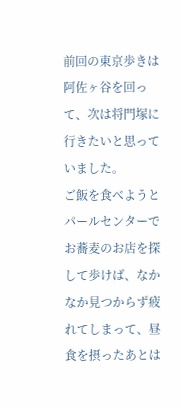前回の東京歩きは阿佐ヶ谷を回って、次は将門塚に行きたいと思っていました。
ご飯を食べようとパールセンターでお蕎麦のお店を探して歩けば、なかなか見つからず疲れてしまって、昼食を摂ったあとは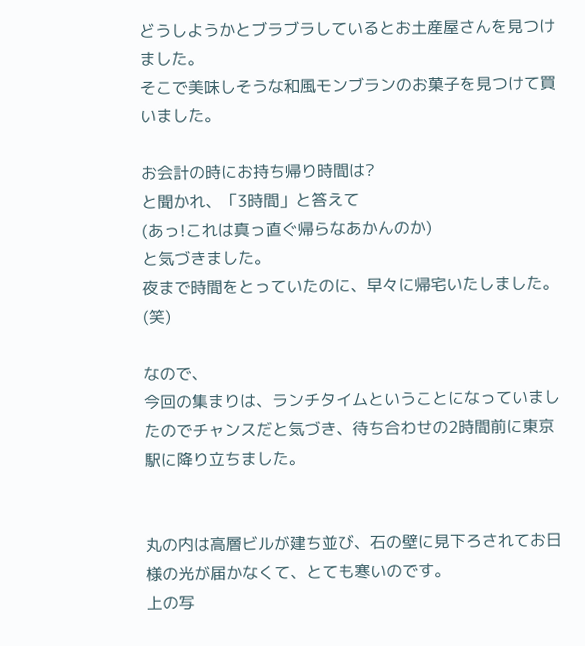どうしようかとブラブラしているとお土産屋さんを見つけました。
そこで美味しそうな和風モンブランのお菓子を見つけて買いました。

お会計の時にお持ち帰り時間は?
と聞かれ、「3時間」と答えて
(あっ!これは真っ直ぐ帰らなあかんのか)
と気づきました。
夜まで時間をとっていたのに、早々に帰宅いたしました。(笑)

なので、
今回の集まりは、ランチタイムということになっていましたのでチャンスだと気づき、待ち合わせの2時間前に東京駅に降り立ちました。


丸の内は高層ビルが建ち並び、石の壁に見下ろされてお日様の光が届かなくて、とても寒いのです。
上の写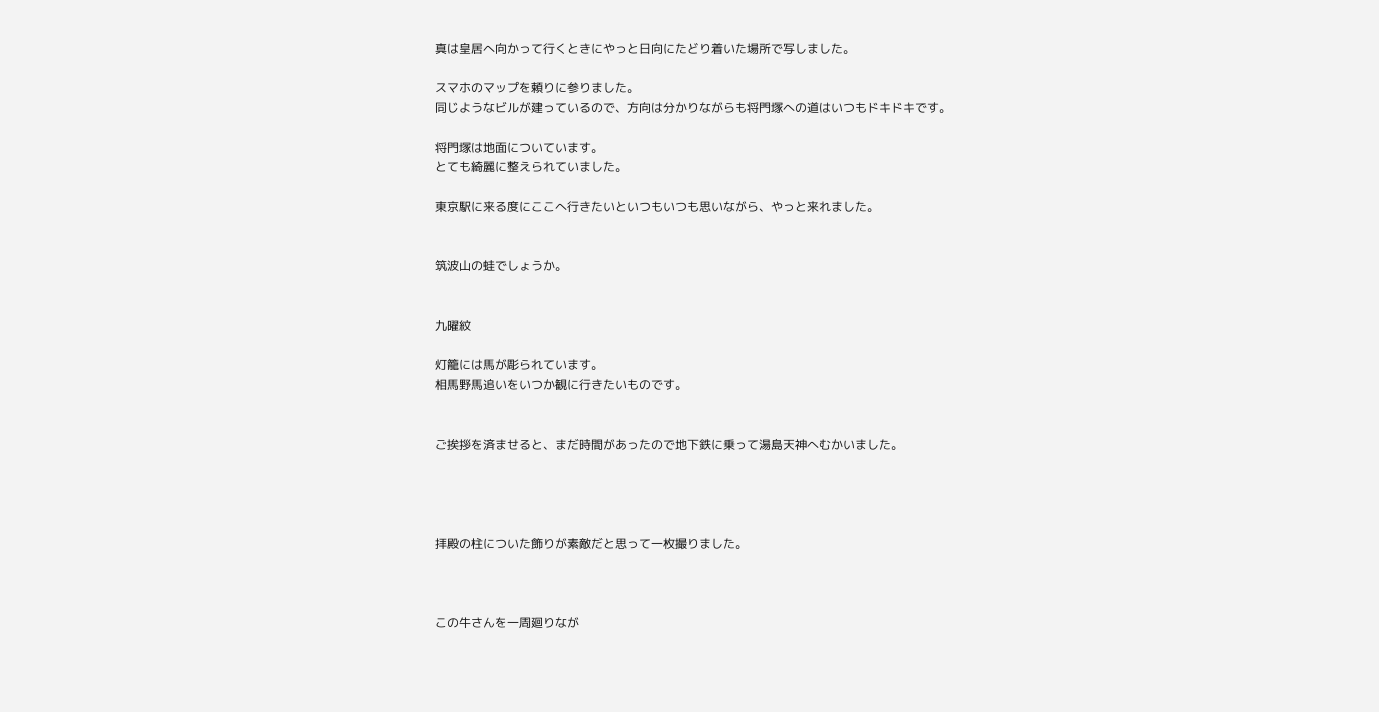真は皇居へ向かって行くときにやっと日向にたどり着いた場所で写しました。

スマホのマップを頼りに参りました。
同じようなビルが建っているので、方向は分かりながらも将門塚への道はいつもドキドキです。

将門塚は地面についています。
とても綺麗に整えられていました。

東京駅に来る度にここへ行きたいといつもいつも思いながら、やっと来れました。


筑波山の蛙でしょうか。


九曜紋

灯籠には馬が彫られています。
相馬野馬追いをいつか観に行きたいものです。


ご挨拶を済ませると、まだ時間があったので地下鉄に乗って湯島天神へむかいました。




拝殿の柱についた飾りが素敵だと思って一枚撮りました。



この牛さんを一周廻りなが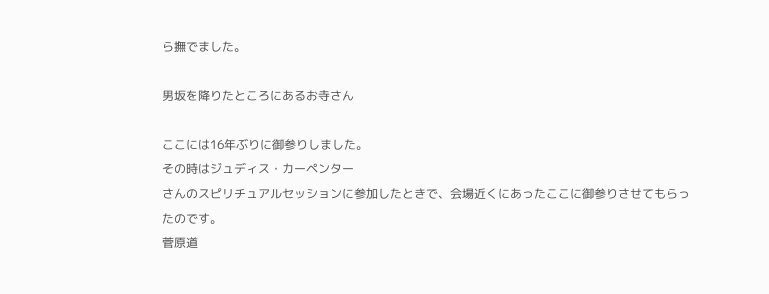ら撫でました。

男坂を降りたところにあるお寺さん

ここには16年ぶりに御参りしました。
その時はジュディス・カーペンター
さんのスピリチュアルセッションに参加したときで、会場近くにあったここに御参りさせてもらったのです。
菅原道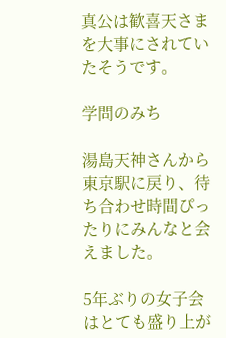真公は歓喜天さまを大事にされていたそうです。

学問のみち

湯島天神さんから東京駅に戻り、待ち合わせ時間ぴったりにみんなと会えました。

5年ぶりの女子会はとても盛り上が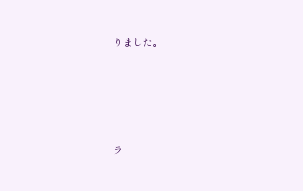りました。





ラ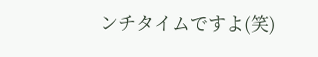ンチタイムですよ(笑)